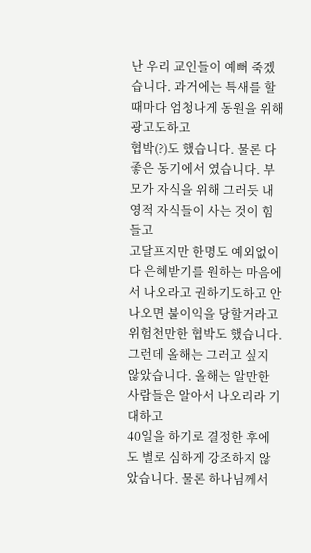난 우리 교인들이 예뻐 죽겠습니다. 과거에는 특새를 할 때마다 엄청나게 동원을 위해 광고도하고
협박(?)도 했습니다. 물론 다 좋은 동기에서 였습니다. 부모가 자식을 위해 그러듯 내 영적 자식들이 사는 것이 힘들고
고달프지만 한명도 예외없이 다 은혜받기를 원하는 마음에서 나오라고 권하기도하고 안나오면 불이익을 당할거라고
위험천만한 협박도 했습니다. 그런데 올해는 그러고 싶지 않았습니다. 올해는 알만한 사람들은 알아서 나오리라 기대하고
40일을 하기로 결정한 후에도 별로 심하게 강조하지 않았습니다. 물론 하나님께서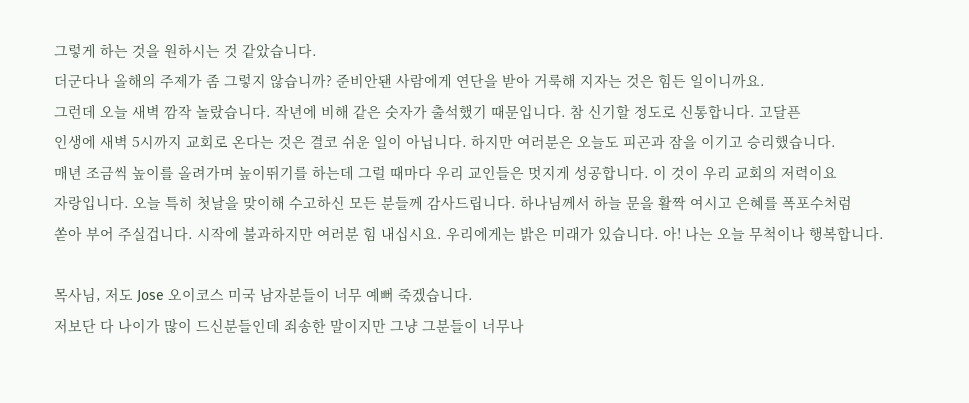그렇게 하는 것을 원하시는 것 같았습니다.
더군다나 올해의 주제가 좀 그렇지 않습니까? 준비안됀 사람에게 연단을 받아 거룩해 지자는 것은 힘든 일이니까요.
그런데 오늘 새벽 깜작 놀랐습니다. 작년에 비해 같은 숫자가 출석했기 때문입니다. 참 신기할 정도로 신통합니다. 고달픈
인생에 새벽 5시까지 교회로 온다는 것은 결코 쉬운 일이 아닙니다. 하지만 여러분은 오늘도 피곤과 잠을 이기고 승리했습니다.
매년 조금씩 높이를 올려가며 높이뛰기를 하는데 그럴 때마다 우리 교인들은 멋지게 성공합니다. 이 것이 우리 교회의 저력이요
자랑입니다. 오늘 특히 첫날을 맞이해 수고하신 모든 분들께 감사드립니다. 하나님께서 하늘 문을 활짝 여시고 은혜를 폭포수처럼
쏟아 부어 주실겁니다. 시작에 불과하지만 여러분 힘 내십시요. 우리에게는 밝은 미래가 있습니다. 아! 나는 오늘 무척이나 행복합니다.

목사님, 저도 Jose 오이코스 미국 남자분들이 너무 예뻐 죽겠습니다.
저보단 다 나이가 많이 드신분들인데 죄송한 말이지만 그냥 그분들이 너무나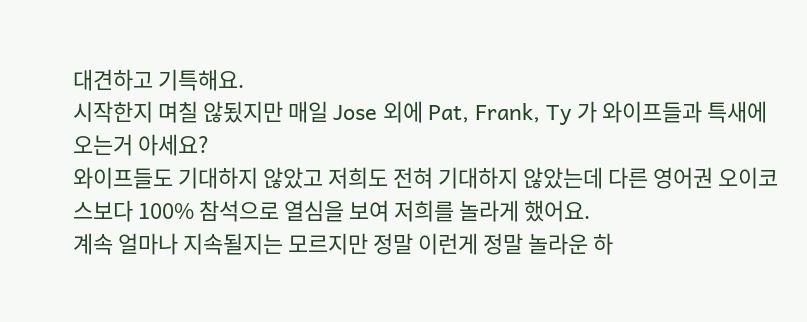대견하고 기특해요.
시작한지 며칠 않됬지만 매일 Jose 외에 Pat, Frank, Ty 가 와이프들과 특새에 오는거 아세요?
와이프들도 기대하지 않았고 저희도 전혀 기대하지 않았는데 다른 영어권 오이코스보다 100% 참석으로 열심을 보여 저희를 놀라게 했어요.
계속 얼마나 지속될지는 모르지만 정말 이런게 정말 놀라운 하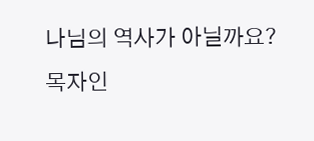나님의 역사가 아닐까요?
목자인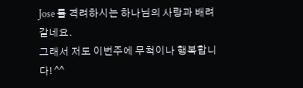Jose 를 격려하시는 하나님의 사랑과 배려 같네요.
그래서 저도 이번주에 무척이나 행복합니다! ^^